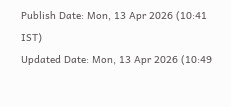Publish Date: Mon, 13 Apr 2026 (10:41 IST)
Updated Date: Mon, 13 Apr 2026 (10:49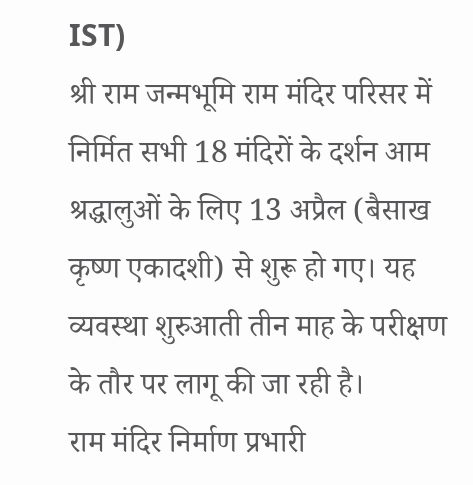IST)
श्री राम जन्मभूमि राम मंदिर परिसर में निर्मित सभी 18 मंदिरों के दर्शन आम श्रद्धालुओं के लिए 13 अप्रैल (बैसाख कृष्ण एकादशी) से शुरू हो गए। यह व्यवस्था शुरुआती तीन माह के परीक्षण के तौर पर लागू की जा रही है।
राम मंदिर निर्माण प्रभारी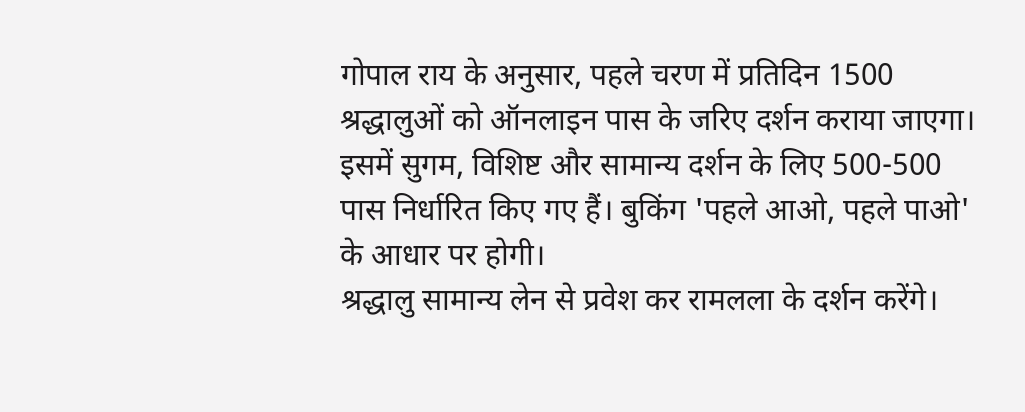गोपाल राय के अनुसार, पहले चरण में प्रतिदिन 1500 श्रद्धालुओं को ऑनलाइन पास के जरिए दर्शन कराया जाएगा। इसमें सुगम, विशिष्ट और सामान्य दर्शन के लिए 500-500 पास निर्धारित किए गए हैं। बुकिंग 'पहले आओ, पहले पाओ' के आधार पर होगी।
श्रद्धालु सामान्य लेन से प्रवेश कर रामलला के दर्शन करेंगे।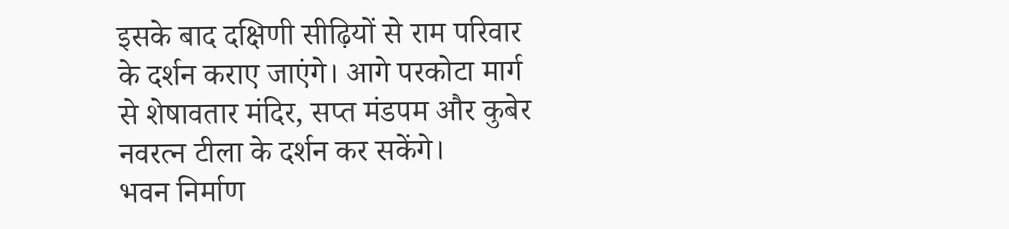इसके बाद दक्षिणी सीढ़ियों से राम परिवार के दर्शन कराए जाएंगे। आगे परकोटा मार्ग से शेषावतार मंदिर, सप्त मंडपम और कुबेर नवरत्न टीला के दर्शन कर सकेंगे।
भवन निर्माण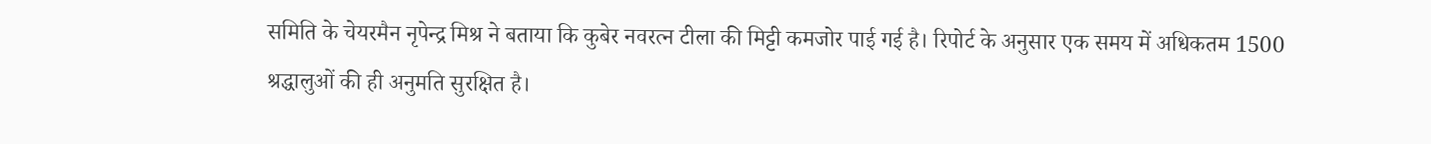समिति के चेयरमैन नृपेन्द्र मिश्र ने बताया कि कुबेर नवरत्न टीला की मिट्टी कमजोर पाई गई है। रिपोर्ट के अनुसार एक समय में अधिकतम 1500 श्रद्धालुओं की ही अनुमति सुरक्षित है।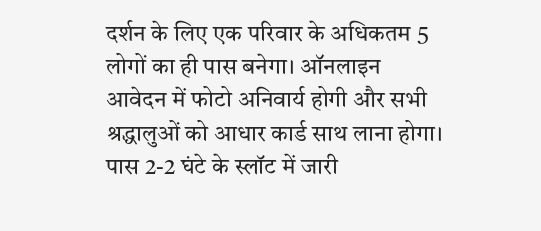दर्शन के लिए एक परिवार के अधिकतम 5 लोगों का ही पास बनेगा। ऑनलाइन आवेदन में फोटो अनिवार्य होगी और सभी श्रद्धालुओं को आधार कार्ड साथ लाना होगा। पास 2-2 घंटे के स्लॉट में जारी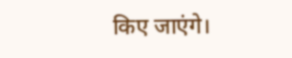किए जाएंगे।